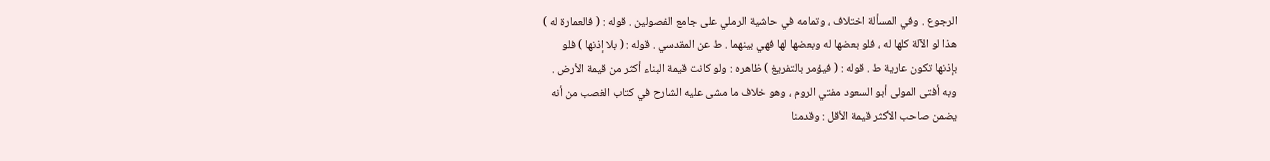الرجوع . وفي المسألة اختلاف ، وتمامه في حاشية الرملي على جامع الفصولين . قوله : ( فالعمارة له )
هذا لو الآلة كلها له ، فلو بعضها له وبعضها لها فهي بينهما . ط عن المقدسي . قوله : ( بلا إذنها ) فلو
بإذنها تكون عارية ط . قوله : ( فيؤمر بالتفريغ ) ظاهره : ولو كانت قيمة البناء أكثر من قيمة الأرض .
وبه أفتى المولى أبو السعود مفتي الروم ، وهو خلاف ما مشى عليه الشارح في كتاب الغصب من أنه
يضمن صاحب الأكثر قيمة الأقل : وقدمنا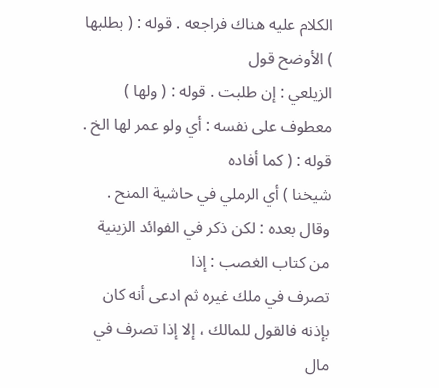الكلام عليه هناك فراجعه . قوله : ( بطلبها ) الأوضح قول
الزيلعي : إن طلبت . قوله : ( ولها ) معطوف على نفسه : أي ولو عمر لها الخ . قوله : ( كما أفاده
شيخنا ) أي الرملي في حاشية المنح . وقال بعده : لكن ذكر في الفوائد الزينية من كتاب الغصب : إذا
تصرف في ملك غيره ثم ادعى أنه كان بإذنه فالقول للمالك ، إلا إذا تصرف في مال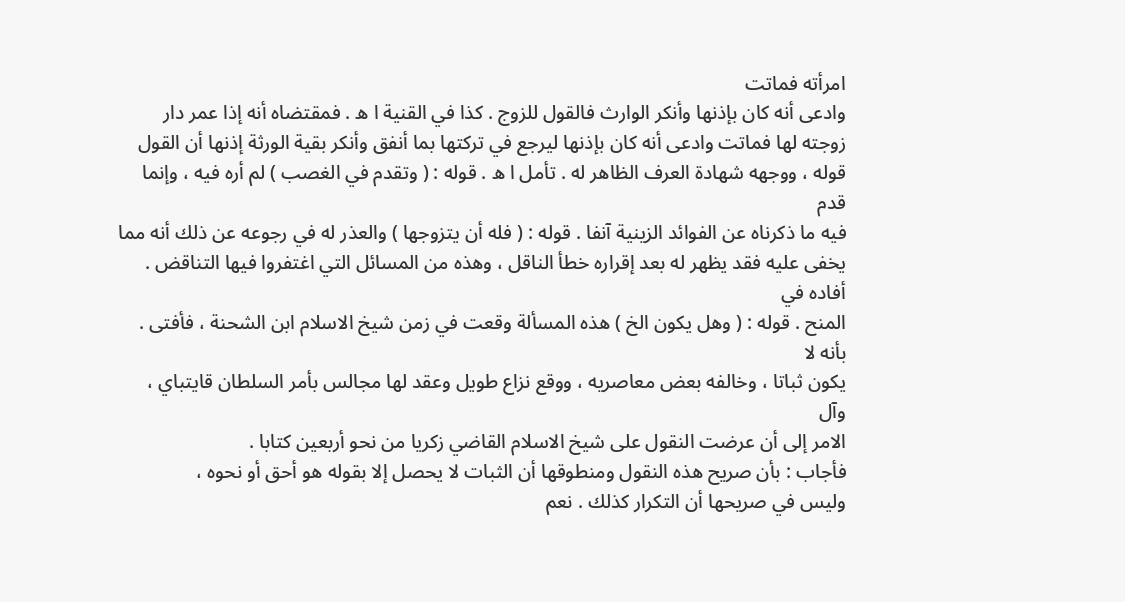امرأته فماتت
وادعى أنه كان بإذنها وأنكر الوارث فالقول للزوج . كذا في القنية ا ه . فمقتضاه أنه إذا عمر دار
زوجته لها فماتت وادعى أنه كان بإذنها ليرجع في تركتها بما أنفق وأنكر بقية الورثة إذنها أن القول
قوله ، ووجهه شهادة العرف الظاهر له . تأمل ا ه . قوله : ( وتقدم في الغصب ) لم أره فيه ، وإنما قدم
فيه ما ذكرناه عن الفوائد الزينية آنفا . قوله : ( فله أن يتزوجها ) والعذر له في رجوعه عن ذلك أنه مما
يخفى عليه فقد يظهر له بعد إقراره خطأ الناقل ، وهذه من المسائل التي اغتفروا فيها التناقض . أفاده في
المنح . قوله : ( وهل يكون الخ ) هذه المسألة وقعت في زمن شيخ الاسلام ابن الشحنة ، فأفتى . بأنه لا
يكون ثباتا ، وخالفه بعض معاصريه ، ووقع نزاع طويل وعقد لها مجالس بأمر السلطان قايتباي ، وآل
الامر إلى أن عرضت النقول على شيخ الاسلام القاضي زكريا من نحو أربعين كتابا .
فأجاب : بأن صريح هذه النقول ومنطوقها أن الثبات لا يحصل إلا بقوله هو أحق أو نحوه ،
وليس في صريحها أن التكرار كذلك . نعم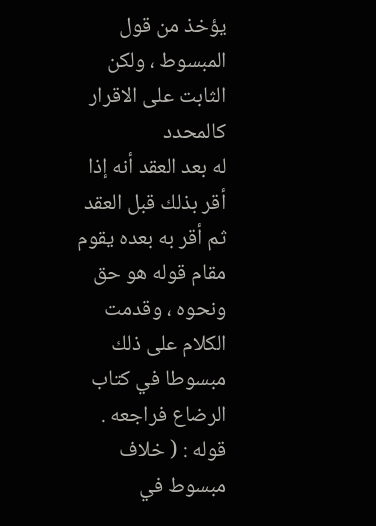يؤخذ من قول المبسوط ، ولكن الثابت على الاقرار كالمحدد
له بعد العقد أنه إذا أقر بذلك قبل العقد ثم أقر به بعده يقوم مقام قوله هو حق ونحوه ، وقدمت
الكلام على ذلك مبسوطا في كتاب الرضاع فراجعه . قوله : ( خلاف مبسوط في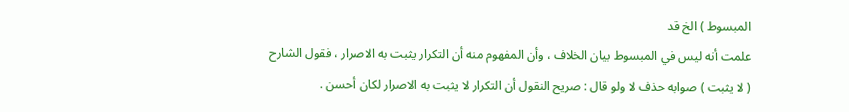المبسوط ) الخ قد
علمت أنه ليس في المبسوط بيان الخلاف ، وأن المفهوم منه أن التكرار يثبت به الاصرار ، فقول الشارح
( لا يثبت ) صوابه حذف لا ولو قال : صريح النقول أن التكرار لا يثبت به الاصرار لكان أحسن .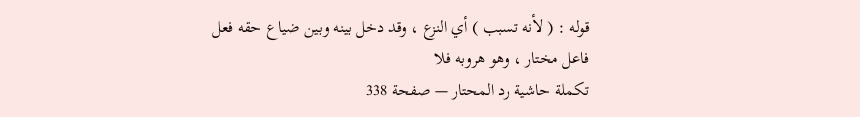قوله : ( لأنه تسبب ) أي النزع ، وقد دخل بينه وبين ضياع حقه فعل فاعل مختار ، وهو هروبه فلا
تكملة حاشية رد المحتار — صفحة 338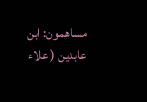مساهمون: ابن عابدين ( علاء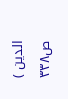الدين )
ص٣٣٨